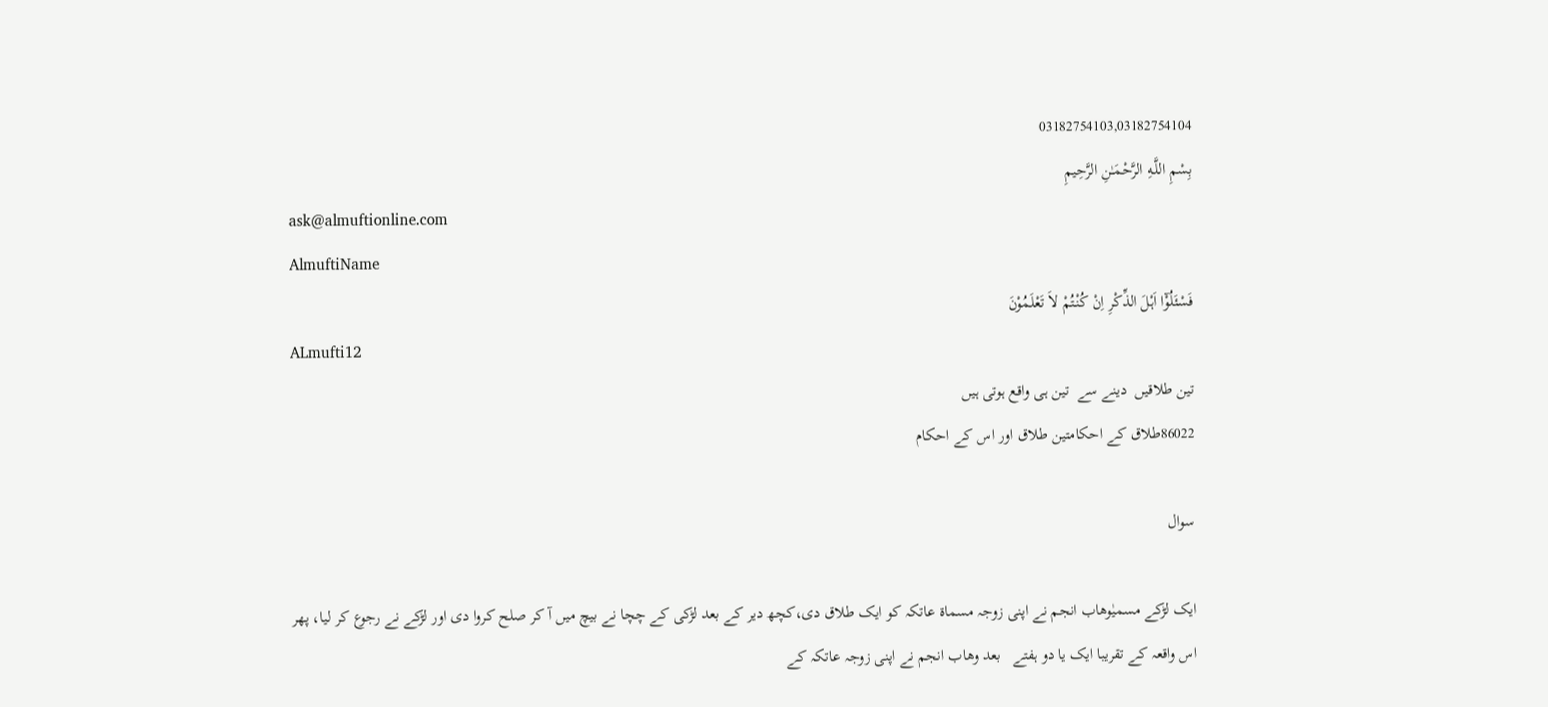03182754103,03182754104
بِسْمِ اللَّـهِ الرَّحْمَـٰنِ الرَّحِيمِ
ask@almuftionline.com
AlmuftiName
فَسْئَلُوْٓا اَہْلَ الذِّکْرِ اِنْ کُنْتُمْ لاَ تَعْلَمُوْنَ
ALmufti12
تین طلاقیں  دینے سے  تین ہی واقع ہوتی ہیں
86022طلاق کے احکامتین طلاق اور اس کے احکام

سوال

ایک لڑکے مسمیٰوهاب انجم نے اپنی زوجہ مسماة عاتکہ کو ایک طلاق دی،کچھ دیر کے بعد لڑکی کے چچا نے بیچ میں آ کر صلح کروا دی اور لڑکے نے رجوع کر لیا، پھر اس واقعہ کے تقریبا ایک یا دو ہفتے   بعد وهاب انجم نے اپنی زوجہ عاتکہ کے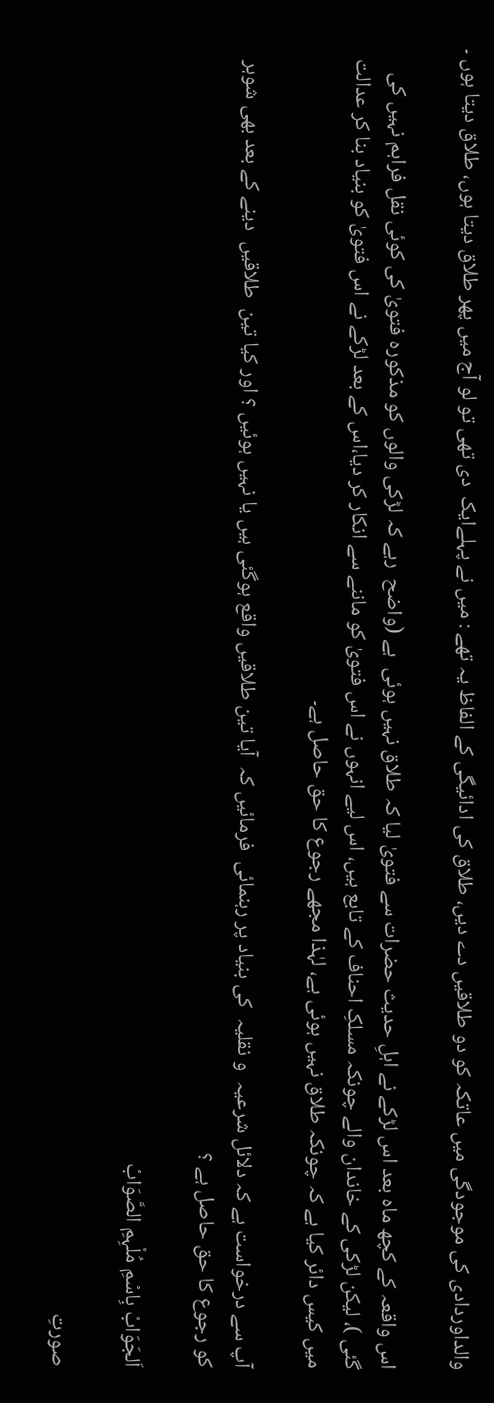والداوردادی کی موجودگی میں عاتکہ کو دو طلاقیں دے دیں، طلاق کی ادائیگی کے الفاظ یہ تھے : میں نے پہلےایک  دی تھی تو لو آج میں پھر طلاق دیتا ہوں، طلاق دیتا ہوں ۔

اس واقعہ کے کچھ ماہ بعد اس لڑکے نے اہلِ حدیث حضرات سے فتویٰ لیا کہ طلاق نہیں ہوئی  ہے (واضح  رہے کہ لڑکی والوں کو مذکورہ فتویٰ کی کوئی نقل فراہم نہیں کی گئی )، لیکن لڑکی کے خاندان والے چونکہ مسلکِ احناف کے تابع ہیں، اس لیے انہوں نے اس فتویٰ کو ماننے سے انکار کر دیا،اس کے بعد لڑکے نے اس فتویٰ کو بنیاد بنا کر عدالت میں کیس دائر کیا ہے کہ چونکہ طلاق نہیں ہوئی ہے، لہٰذا مجھے رجوع کا حق حاصل ہے۔

آپ سے درخواست ہے کہ دلائل شرعیہ  و نقلیہ  کی بنیاد پر رہنمائی  فرمائیں کہ  آیا تین طلاقیں واقع ہوگئی ہیں یا نہیں ہوئیں ؟ اور کیا تین  طلاقیں  دینے کے بعد بھی شوہر کو رجوع کا حق حاصل ہے ؟

اَلجَوَابْ بِاسْمِ مُلْہِمِ الصَّوَابْ

صورتِ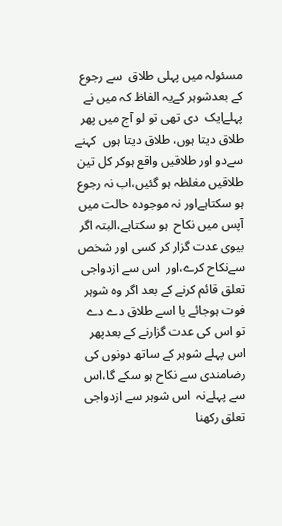مسئولہ میں پہلی طلاق  سے رجوع کے بعدشوہر کےیہ الفاظ کہ میں نے پہلےایک  دی تھی تو لو آج میں پھر طلاق دیتا ہوں، طلاق دیتا ہوں  کہنے سےدو اور طلاقیں واقع ہوکر کل تین طلاقیں مغلظہ ہو گئیں،اب نہ رجوع ہو سکتاہےاور نہ موجودہ حالت میں آپس میں نکاح  ہو سکتاہے،البتہ اگر بیوی عدت گزار کر کسی اور شخص سےنکاح کرے،اور  اس سے ازدواجی تعلق قائم کرنے کے بعد اگر وہ شوہر فوت ہوجائے یا اسے طلاق دے دے تو اس کی عدت گزارنے کے بعدپھر اس پہلے شوہر کے ساتھ دونوں کی  رضامندی سے نکاح ہو سکے گا،اس  سے پہلےنہ  اس شوہر سے ازدواجی تعلق رکھنا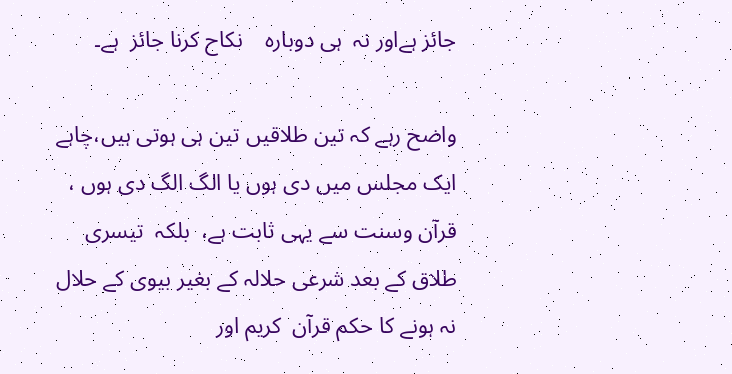جائز ہےاور نہ  ہی دوبارہ    نکاح کرنا جائز  ہے۔

واضح رہے کہ تین طلاقیں تین ہی ہوتی ہیں،چاہے ایک مجلس میں دی ہوں یا الگ الگ دی ہوں ، قرآن وسنت سے یہی ثابت ہے،  بلکہ  تیسری طلاق کے بعد شرعی حلالہ کے بغیر بیوی کے حلال نہ ہونے کا حکم قرآن  کریم اور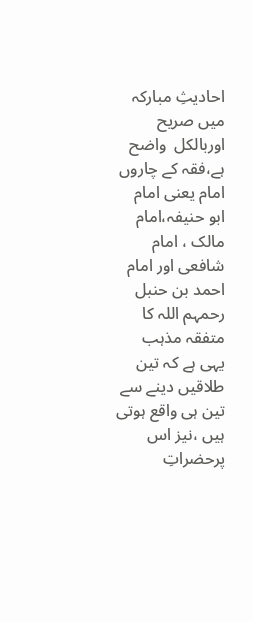احادیثِ مبارکہ میں صریح اوربالکل  واضح ہے،فقہ کے چاروں امام یعنی امام ابو حنیفہ،امام مالک ، امام شافعی اور امام احمد بن حنبل رحمہم اللہ کا متفقہ مذہب یہی ہے کہ تین طلاقیں دینے سے تین ہی واقع ہوتی ہیں ،نیز اس پرحضراتِ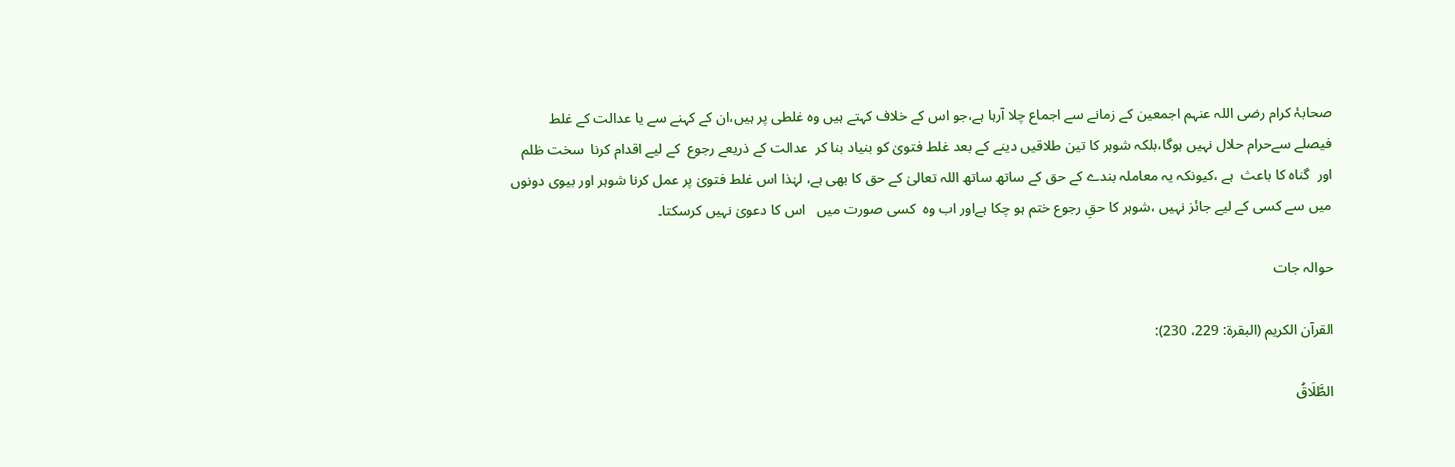صحابۂ کرام رضی اللہ عنہم اجمعین کے زمانے سے اجماع چلا آرہا ہے،جو اس کے خلاف کہتے ہیں وہ غلطی پر ہیں،ان کے کہنے سے یا عدالت کے غلط فیصلے سےحرام حلال نہیں ہوگا،بلکہ شوہر کا تین طلاقیں دینے کے بعد غلط فتویٰ کو بنیاد بنا کر  عدالت کے ذریعے رجوع  کے لیے اقدام کرنا  سخت ظلم اور  گناہ کا باعث  ہے ،کیونکہ یہ معاملہ بندے کے حق کے ساتھ ساتھ اللہ تعالیٰ کے حق کا بھی ہے، لہٰذا اس غلط فتویٰ پر عمل کرنا شوہر اور بیوی دونوں میں سے کسی کے لیے جائز نہیں ،شوہر کا حقِ رجوع ختم ہو چکا ہےاور اب وہ  کسی صورت میں   اس کا دعویٰ نہیں کرسکتا۔

حوالہ جات

القرآن الكريم (البقرة: 229، 230):

الطَّلَاقُ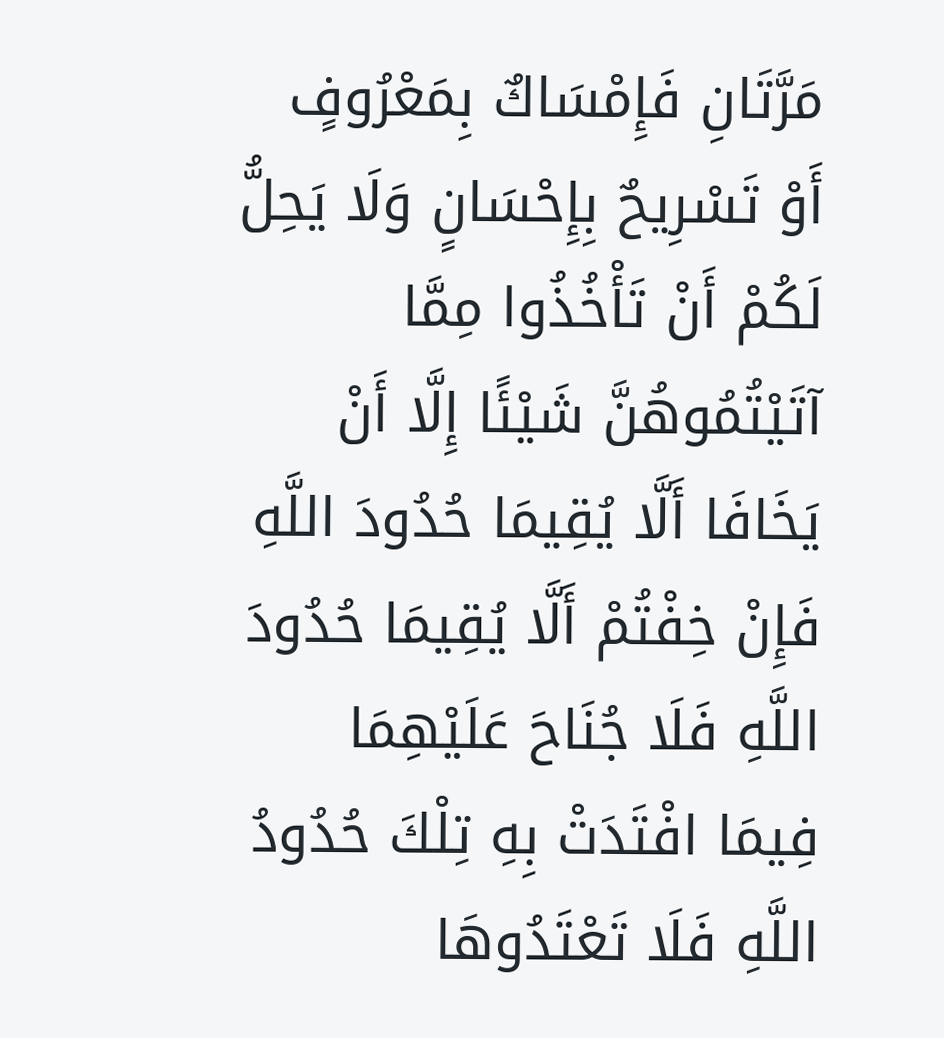مَرَّتَانِ فَإِمْسَاكٌ بِمَعْرُوفٍ أَوْ تَسْرِيحٌ بِإِحْسَانٍ وَلَا يَحِلُّ لَكُمْ أَنْ تَأْخُذُوا مِمَّا آتَيْتُمُوهُنَّ شَيْئًا إِلَّا أَنْ يَخَافَا أَلَّا يُقِيمَا حُدُودَ اللَّهِ فَإِنْ خِفْتُمْ أَلَّا يُقِيمَا حُدُودَ اللَّهِ فَلَا جُنَاحَ عَلَيْهِمَا فِيمَا افْتَدَتْ بِهِ تِلْكَ حُدُودُ اللَّهِ فَلَا تَعْتَدُوهَا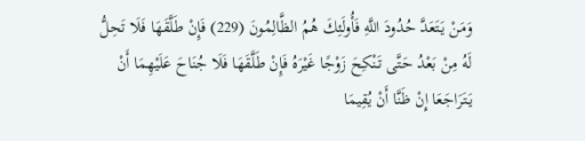وَمَنْ يَتَعَدَّ حُدُودَ اللَّهِ فَأُولَئِكَ هُمُ الظَّالِمُونَ (229) فَإِنْ طَلَّقَهَا فَلَا تَحِلُّ لَهُ مِنْ بَعْدُ حَتَّى تَنْكِحَ زَوْجًا غَيْرَهُ فَإِنْ طَلَّقَهَا فَلَا جُنَاحَ عَلَيْهِمَا أَنْ يَتَرَاجَعَا إِنْ ظَنَّا أَنْ يُقِيمَا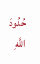حُدُودَ اللَّهِ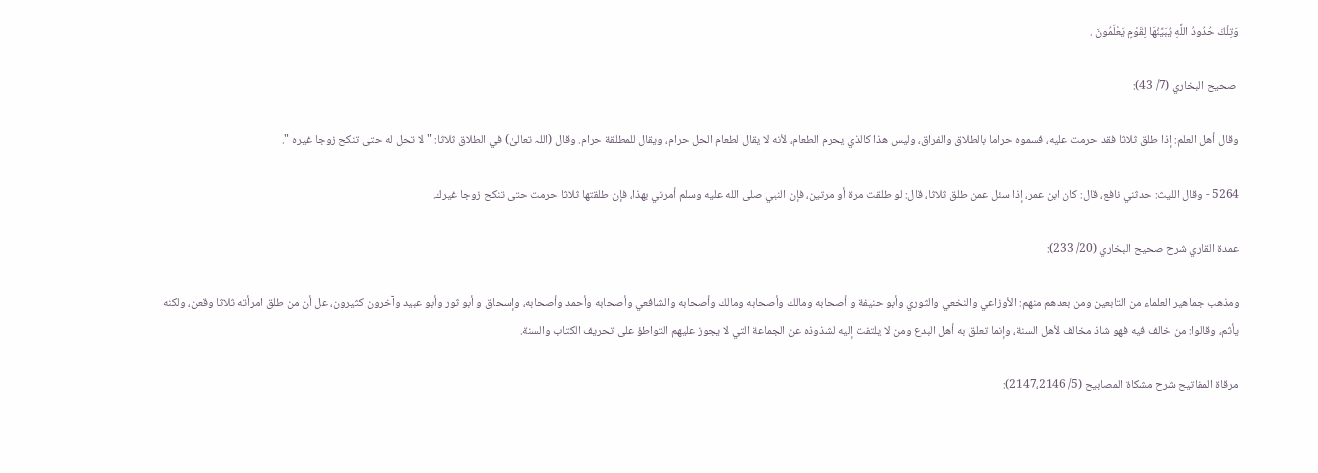وَتِلْكَ حُدُودُ اللَّهِ يُبَيِّنُهَا لِقَوْمٍ يَعْلَمُونَ .

 صحيح البخاري (7/ 43):

وقال أهل العلم: إذا طلق ثلاثا فقد حرمت عليه، فسموه حراما بالطلاق والفراق، وليس هذا كالذي يحرم الطعام، لأنه لا يقال لطعام الحل حرام، ويقال للمطلقة حرام. وقال (اللہ تعالیٰ) في الطلاق ثلاثا: "لا تحل له حتى تنكح زوجا غيره ".

5264 - وقال الليث: حدثني نافع، قال: كان ابن عمر، إذا سئل عمن طلق ثلاثا، قال: لو طلقت مرة أو مرتين، فإن النبي صلى الله عليه وسلم أمرني بهذا، فإن طلقتها ثلاثا حرمت حتى تنكح زوجا غيرك.

عمدة القاري شرح صحيح البخاري (20/ 233):

ومذهب جماهير العلماء من التابعين ومن بعدهم منهم: الأوزاعي والنخعي والثوري وأبو حنيفة و أصحابه ومالك وأصحابه ومالك وأصحابه والشافعي وأصحابه وأحمد وأصحابه، وإسحاق و أبو ثور وأبو عبيد وآخرون كثيرون، عل أن من طلق امرأته ثلاثا وقعن، ولكنه يأثم، وقالوا: من خالف فيه فهو شاذ مخالف لأهل السنة، وإنما تعلق به أهل البدع ومن لا يلتفت إليه لشذوذه عن الجماعة التي لا يجوز عليهم التواطؤ على تحريف الكتاب والسنة.

مرقاة المفاتيح شرح مشكاة المصابيح (5/ 2147،2146):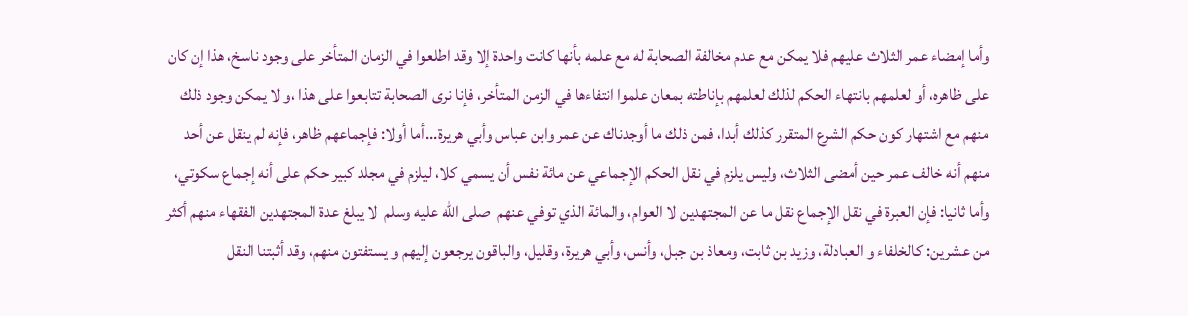وأما إمضاء عمر الثلاث عليهم فلا يمكن مع عدم مخالفة الصحابة له مع علمه بأنها كانت واحدة إلا وقد اطلعوا في الزمان المتأخر على وجود ناسخ، هذا إن كان على ظاهره، أو لعلمهم بانتهاء الحكم لذلك لعلمهم بإناطته بمعان علموا انتفاءها في الزمن المتأخر، فإنا نرى الصحابة تتابعوا على هذا ،و لا يمكن وجود ذلك منهم مع اشتهار كون حكم الشرع المتقرر كذلك أبدا، فمن ذلك ما أوجدناك عن عمر وابن عباس وأبي هريرة...أما أولا: فإجماعهم ظاهر، فإنه لم ينقل عن أحد منهم أنه خالف عمر حين أمضى الثلاث، وليس يلزم في نقل الحكم الإجماعي عن مائة نفس أن يسمي كلا، ليلزم في مجلد كبير حكم على أنه إجماع سكوتي، وأما ثانيا: فإن العبرة في نقل الإجماع نقل ما عن المجتهدين لا العوام، والمائة الذي توفي عنهم  صلى الله عليه وسلم  لا يبلغ عدة المجتهدين الفقهاء منهم أكثر من عشرين: كالخلفاء و العبادلة، وزيد بن ثابت، ومعاذ بن جبل، وأنس، وأبي هريرة، وقليل، والباقون يرجعون إليهم و يستفتون منهم، وقد أثبتنا النقل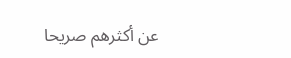عن أكثرهم صريحا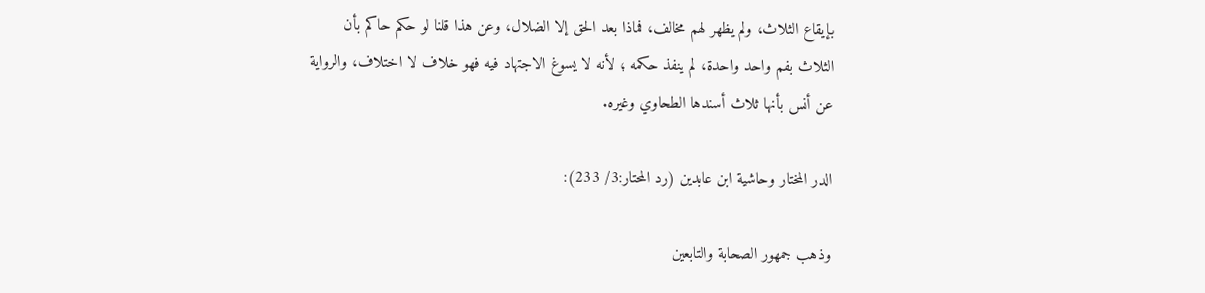بإيقاع الثلاث، ولم يظهر لهم مخالف، فماذا بعد الحق إلا الضلال، وعن هذا قلنا لو حكم حاكم بأن الثلاث بفم واحد واحدة، لم ينفذ حكمه ؛ لأنه لا يسوغ الاجتهاد فيه فهو خلاف لا اختلاف، والرواية عن أنس بأنها ثلاث أسندها الطحاوي وغيره.

الدر المختار وحاشية ابن عابدين (رد المحتار:3/ 233):

وذهب جمهور الصحابة والتابعين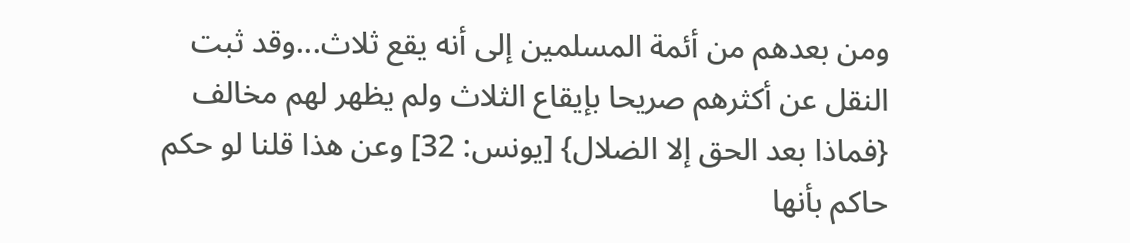ومن بعدهم من أئمة المسلمين إلى أنه يقع ثلاث...وقد ثبت النقل عن أكثرهم صريحا بإيقاع الثلاث ولم يظهر لهم مخالف {فماذا بعد الحق إلا الضلال} [يونس: 32] وعن هذا قلنا لو حكم حاكم بأنها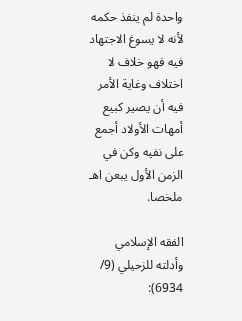واحدة لم ينفذ حكمه لأنه لا يسوغ الاجتهاد فيه فهو خلاف لا اختلاف وغاية الأمر فيه أن يصير كبيع أمهات الأولاد أجمع على نفيه وكن في الزمن الأول يبعن اهـ ملخصا.

الفقه الإسلامي وأدلته للزحيلي (9/ 6934):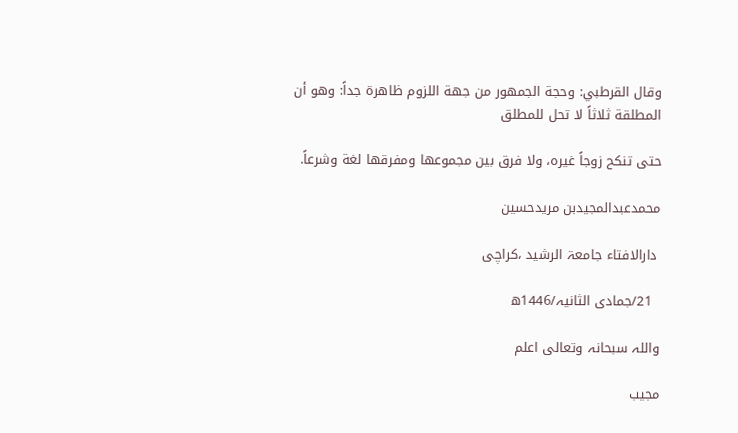وقال القرطبي: وحجة الجمهور من جهة اللزوم ظاهرة جداً: وهو أن المطلقة ثلاثاً لا تحل للمطلق

حتى تنكح زوجاً غيره، ولا فرق بين مجموعها ومفرقها لغة وشرعاً.

محمدعبدالمجیدبن مریدحسین

 دارالافتاء جامعۃ الرشید ،کراچی

  21/جمادی الثانیہ/1446ھ

واللہ سبحانہ وتعالی اعلم

مجیب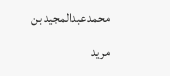محمدعبدالمجید بن مرید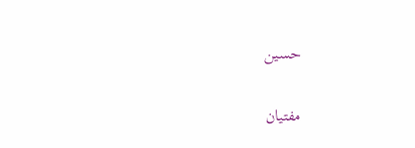حسین

مفتیان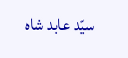سیّد عابد شاہ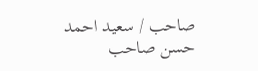صاحب / سعید احمد حسن صاحب